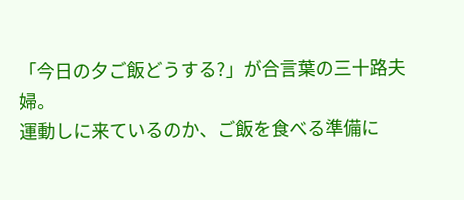「今日の夕ご飯どうする?」が合言葉の三十路夫婦。
運動しに来ているのか、ご飯を食べる準備に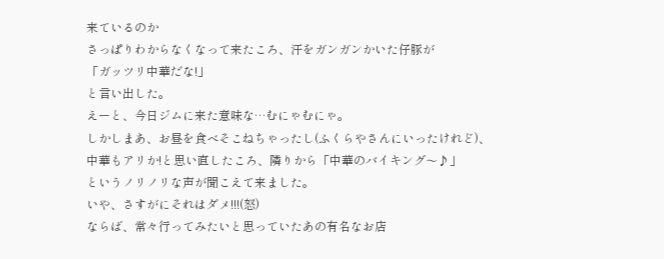来ているのか
さっぱりわからなくなって来たころ、汗をガンガンかいた仔豚が
「ガッツリ中華だな!」
と言い出した。
えーと、今日ジムに来た意味な…むにゃむにゃ。
しかしまあ、お昼を食べそこねちゃったし(ふくらやさんにいったけれど)、
中華もアリか!と思い直したころ、隣りから「中華のバイキング〜♪」
というノリノリな声が聞こえて来ました。
いや、さすがにそれはダメ!!!(怒)
ならば、常々行ってみたいと思っていたあの有名なお店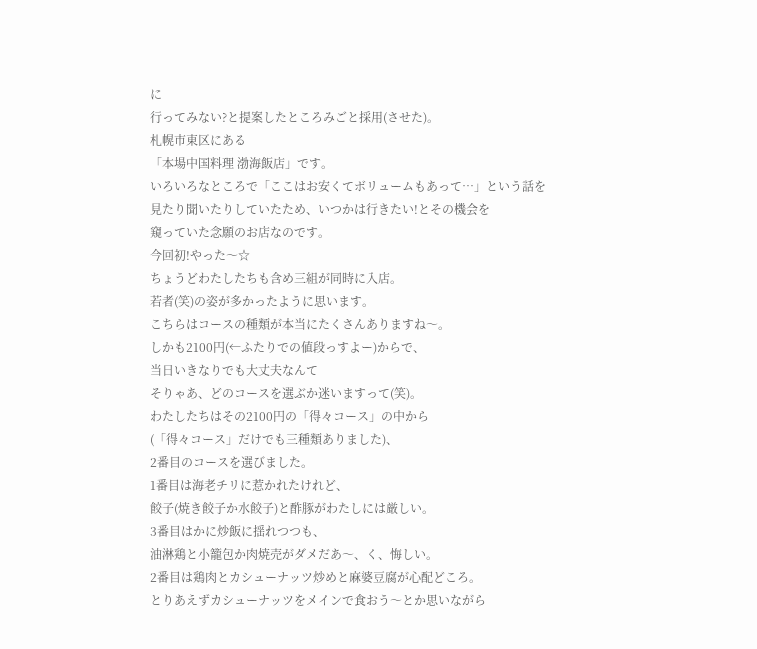に
行ってみない?と提案したところみごと採用(させた)。
札幌市東区にある
「本場中国料理 渤海飯店」です。
いろいろなところで「ここはお安くてボリュームもあって…」という話を
見たり聞いたりしていたため、いつかは行きたい!とその機会を
窺っていた念願のお店なのです。
今回初!やった〜☆
ちょうどわたしたちも含め三組が同時に入店。
若者(笑)の姿が多かったように思います。
こちらはコースの種類が本当にたくさんありますね〜。
しかも2100円(←ふたりでの値段っすよー)からで、
当日いきなりでも大丈夫なんて
そりゃあ、どのコースを選ぶか迷いますって(笑)。
わたしたちはその2100円の「得々コース」の中から
(「得々コース」だけでも三種類ありました)、
2番目のコースを選びました。
1番目は海老チリに惹かれたけれど、
餃子(焼き餃子か水餃子)と酢豚がわたしには厳しい。
3番目はかに炒飯に揺れつつも、
油淋鶏と小籠包か肉焼売がダメだあ〜、く、悔しい。
2番目は鶏肉とカシューナッツ炒めと麻婆豆腐が心配どころ。
とりあえずカシューナッツをメインで食おう〜とか思いながら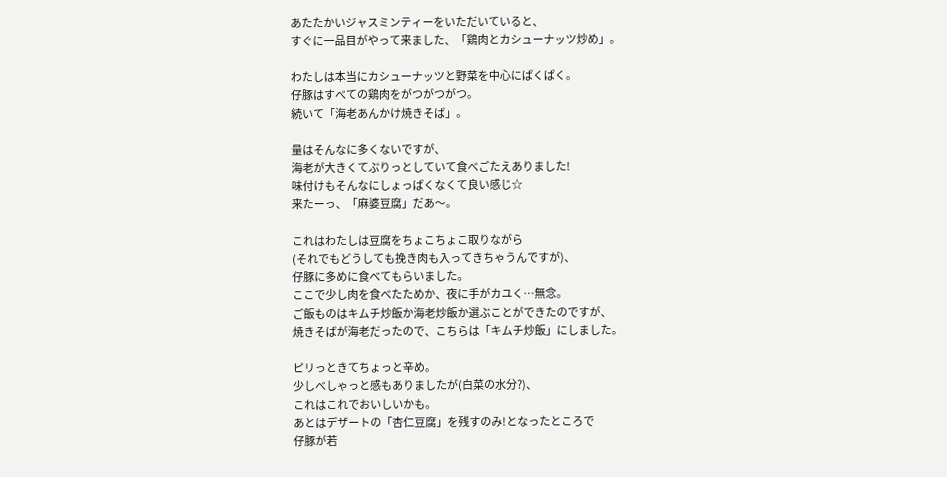あたたかいジャスミンティーをいただいていると、
すぐに一品目がやって来ました、「鶏肉とカシューナッツ炒め」。

わたしは本当にカシューナッツと野菜を中心にぱくぱく。
仔豚はすべての鶏肉をがつがつがつ。
続いて「海老あんかけ焼きそば」。

量はそんなに多くないですが、
海老が大きくてぷりっとしていて食べごたえありました!
味付けもそんなにしょっぱくなくて良い感じ☆
来たーっ、「麻婆豆腐」だあ〜。

これはわたしは豆腐をちょこちょこ取りながら
(それでもどうしても挽き肉も入ってきちゃうんですが)、
仔豚に多めに食べてもらいました。
ここで少し肉を食べたためか、夜に手がカユく…無念。
ご飯ものはキムチ炒飯か海老炒飯か選ぶことができたのですが、
焼きそばが海老だったので、こちらは「キムチ炒飯」にしました。

ピリっときてちょっと辛め。
少しべしゃっと感もありましたが(白菜の水分?)、
これはこれでおいしいかも。
あとはデザートの「杏仁豆腐」を残すのみ!となったところで
仔豚が若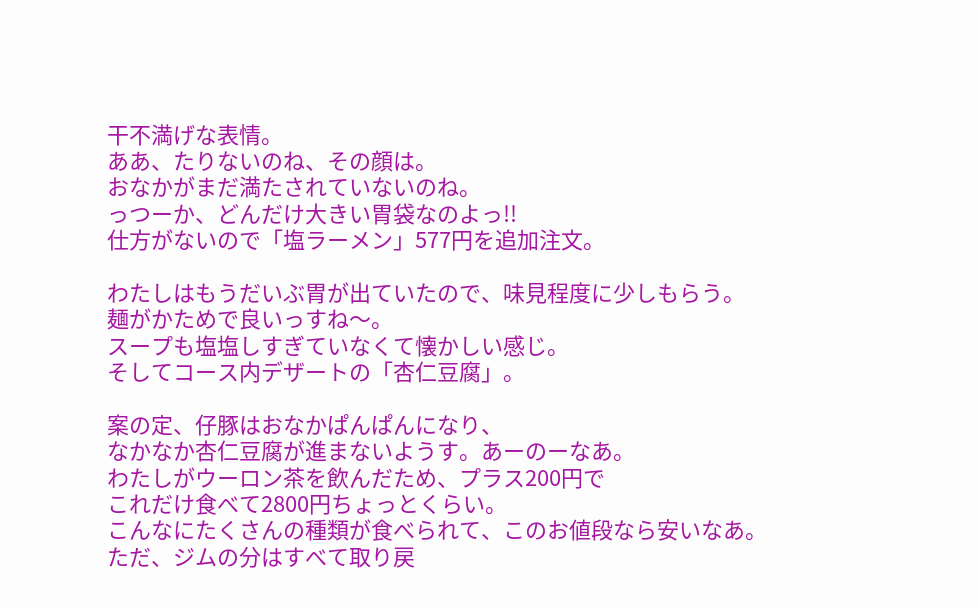干不満げな表情。
ああ、たりないのね、その顔は。
おなかがまだ満たされていないのね。
っつーか、どんだけ大きい胃袋なのよっ!!
仕方がないので「塩ラーメン」577円を追加注文。

わたしはもうだいぶ胃が出ていたので、味見程度に少しもらう。
麺がかためで良いっすね〜。
スープも塩塩しすぎていなくて懐かしい感じ。
そしてコース内デザートの「杏仁豆腐」。

案の定、仔豚はおなかぱんぱんになり、
なかなか杏仁豆腐が進まないようす。あーのーなあ。
わたしがウーロン茶を飲んだため、プラス200円で
これだけ食べて2800円ちょっとくらい。
こんなにたくさんの種類が食べられて、このお値段なら安いなあ。
ただ、ジムの分はすべて取り戻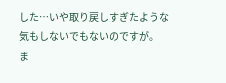した…いや取り戻しすぎたような
気もしないでもないのですが。
ま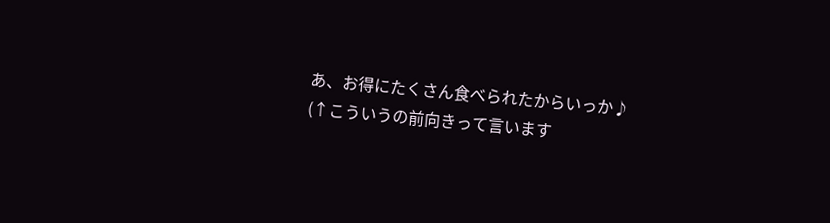あ、お得にたくさん食べられたからいっか♪
(↑こういうの前向きって言います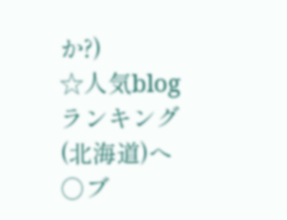か?)
☆人気blogランキング(北海道)へ
○ブ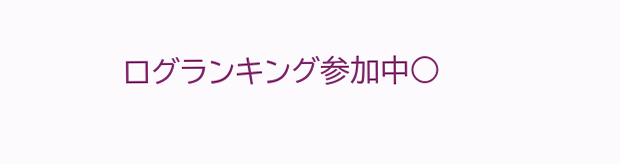ログランキング参加中○